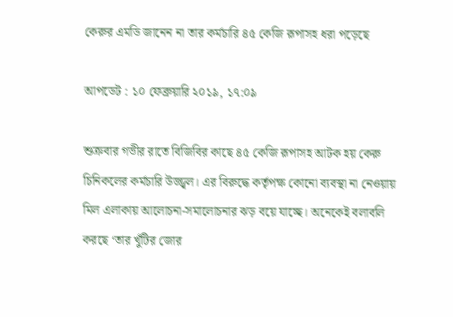কেরুর এমডি জানেন না তার কর্মচারি ৪৫ কেজি রূপাসহ ধরা পড়েছে

আপডেট : ১০ ফেব্রুয়ারি ২০১৯, ১৭:০৯

শুক্রবার গভীর রাতে বিজিবির কাছে ৪৫ কেজি রূপাসহ আটক হয় কেরু চিনিকলের কর্মচারি উজ্জ্বল। এর বিরুদ্ধে কর্তৃপক্ষ কোনো ব্যবস্থা না নেওয়ায় মিল এলাকায় আলোচনা-সমালোচনার ঝড় বয়ে যাচ্ছে। অনেকেই বলাবলি করছে ‘তার খুঁটির জোর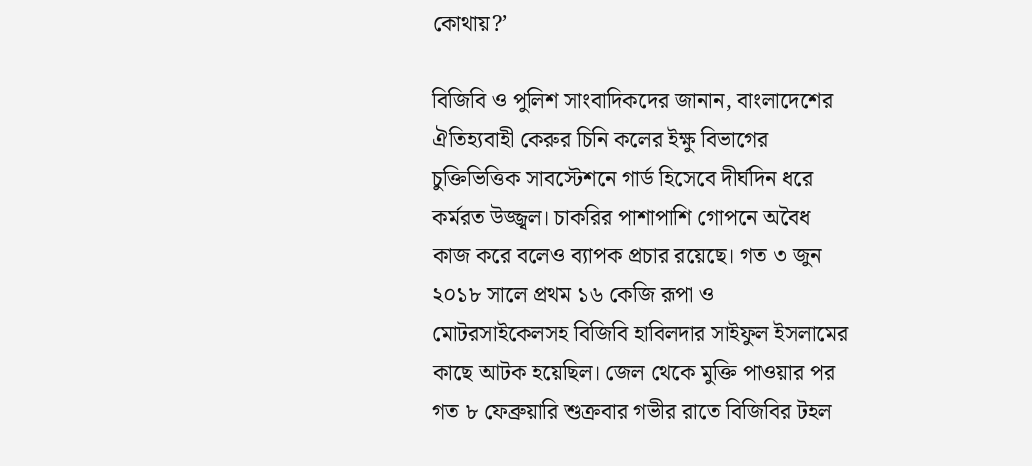কোথায়?’

বিজিবি ও পুলিশ সাংবাদিকদের জানান, বাংলাদেশের ঐতিহ্যবাহী কেরুর চিনি কলের ইক্ষু বিভাগের চুক্তিভিত্তিক সাবস্টেশনে গার্ড হিসেবে দীর্ঘদিন ধরে কর্মরত উজ্জ্বল। চাকরির পাশাপাশি গোপনে অবৈধ কাজ করে বলেও ব্যাপক প্রচার রয়েছে। গত ৩ জুন ২০১৮ সালে প্রথম ১৬ কেজি রূপা ও মোটরসাইকেলসহ বিজিবি হাবিলদার সাইফুল ইসলামের কাছে আটক হয়েছিল। জেল থেকে মুক্তি পাওয়ার পর গত ৮ ফেব্রুয়ারি শুক্রবার গভীর রাতে বিজিবির টহল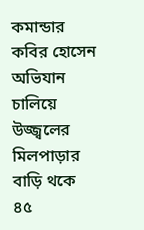কমান্ডার কবির হোসেন অভিযান চালিয়ে উজ্জ্বলের মিলপাড়ার বাড়ি থকে ৪৫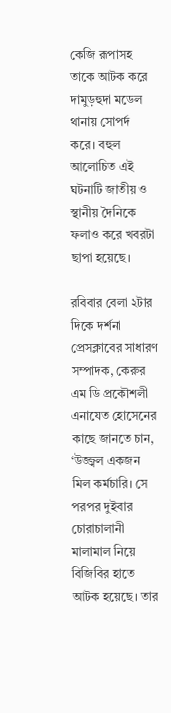কেজি রূপাসহ তাকে আটক করে দামুড়হুদা মডেল থানায় সোপর্দ করে। বহুল আলোচিত এই ঘটনাটি জাতীয় ও স্থানীয় দৈনিকে ফলাও করে খবরটা ছাপা হয়েছে।

রবিবার বেলা ২টার দিকে দর্শনা প্রেসক্লাবের সাধারণ সম্পাদক, কেরুর এম ডি প্রকৌশলী এনাযেত হোসেনের কাছে জানতে চান, ‘উজ্জ্বল একজন মিল কর্মচারি। সে পরপর দুইবার চোরাচালানী মালামাল নিয়ে বিজিবির হাতে আটক হয়েছে। তার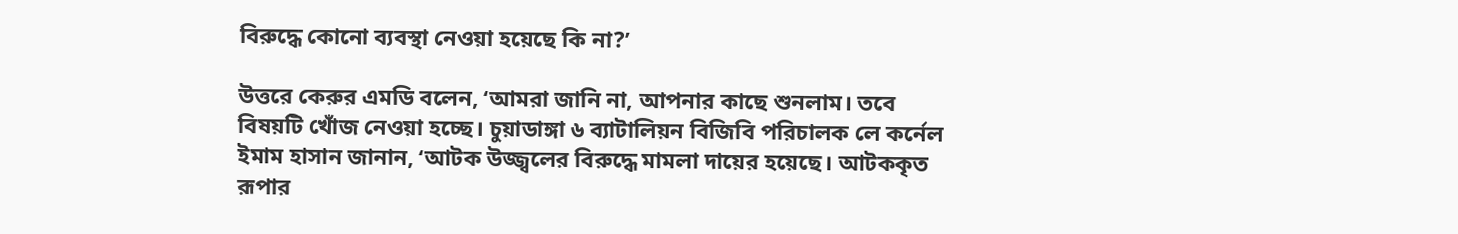বিরুদ্ধে কোনো ব্যবস্থা নেওয়া হয়েছে কি না?’

উত্তরে কেরুর এমডি বলেন, ‘আমরা জানি না, আপনার কাছে শুনলাম। তবে বিষয়টি খোঁজ নেওয়া হচ্ছে। চুয়াডাঙ্গা ৬ ব্যাটালিয়ন বিজিবি পরিচালক লে কর্নেল ইমাম হাসান জানান, ‘আটক উজ্জ্বলের বিরুদ্ধে মামলা দায়ের হয়েছে। আটককৃত রূপার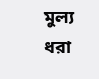মুল্য ধরা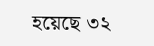হয়েছে ৩২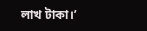লাখ টাকা।’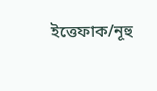ইত্তেফাক/নূহু